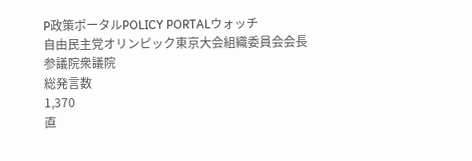P政策ポータルPOLICY PORTALウォッチ
自由民主党オリンピック東京大会組織委員会会長参議院衆議院
総発言数
1,370
直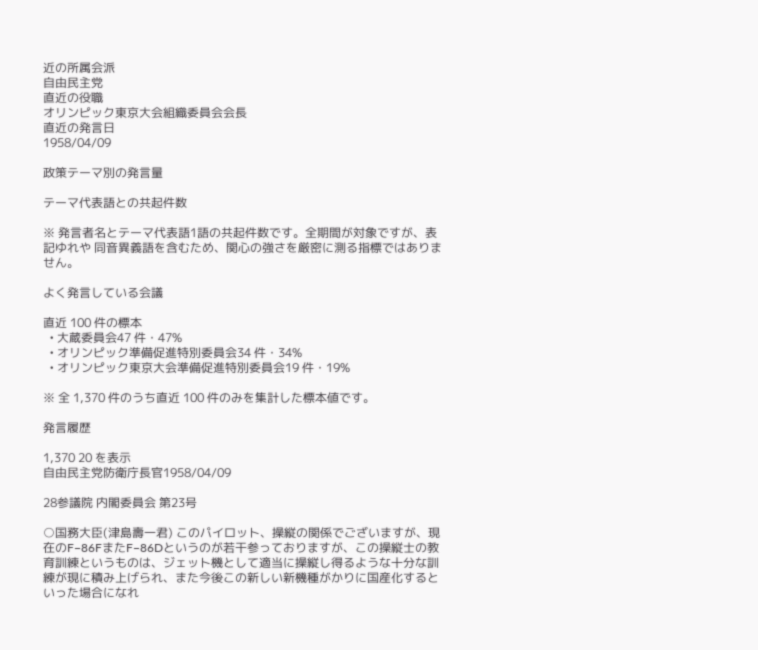近の所属会派
自由民主党
直近の役職
オリンピック東京大会組織委員会会長
直近の発言日
1958/04/09

政策テーマ別の発言量

テーマ代表語との共起件数

※ 発言者名とテーマ代表語1語の共起件数です。全期間が対象ですが、表記ゆれや 同音異義語を含むため、関心の強さを厳密に測る指標ではありません。

よく発言している会議

直近 100 件の標本
  • 大蔵委員会47 件・47%
  • オリンピック準備促進特別委員会34 件・34%
  • オリンピック東京大会準備促進特別委員会19 件・19%

※ 全 1,370 件のうち直近 100 件のみを集計した標本値です。

発言履歴

1,370 20 を表示
自由民主党防衛庁長官1958/04/09

28参議院 内閣委員会 第23号

○国務大臣(津島壽一君) このパイロット、操縦の関係でございますが、現在のF−86FまたF−86Dというのが若干参っておりますが、この操縦士の教育訓練というものは、ジェット機として適当に操縦し得るような十分な訓練が現に積み上げられ、また今後この新しい新機種がかりに国産化するといった場合になれ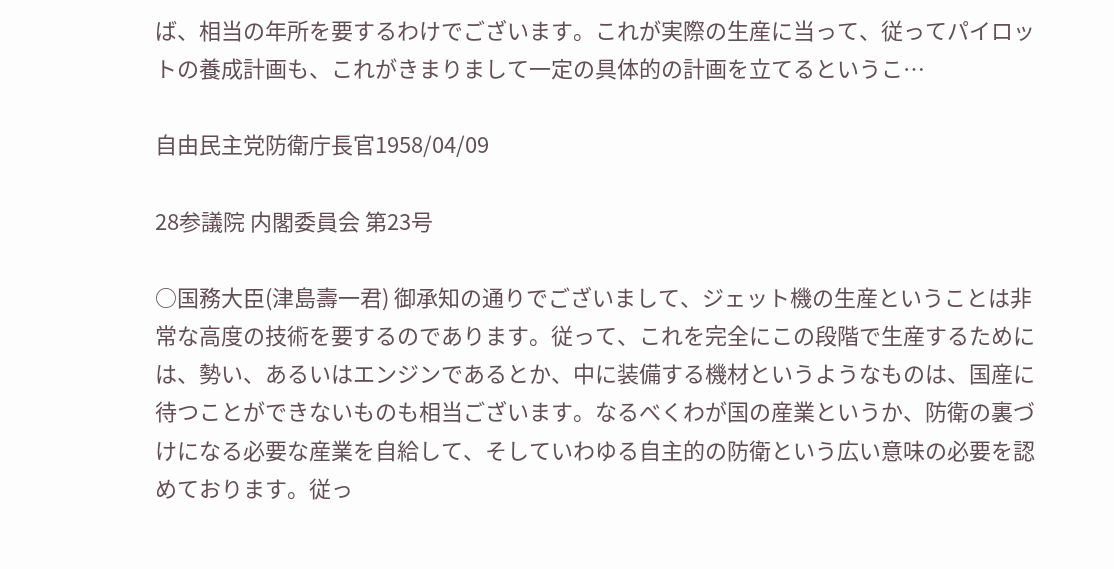ば、相当の年所を要するわけでございます。これが実際の生産に当って、従ってパイロットの養成計画も、これがきまりまして一定の具体的の計画を立てるというこ…

自由民主党防衛庁長官1958/04/09

28参議院 内閣委員会 第23号

○国務大臣(津島壽一君) 御承知の通りでございまして、ジェット機の生産ということは非常な高度の技術を要するのであります。従って、これを完全にこの段階で生産するためには、勢い、あるいはエンジンであるとか、中に装備する機材というようなものは、国産に待つことができないものも相当ございます。なるべくわが国の産業というか、防衛の裏づけになる必要な産業を自給して、そしていわゆる自主的の防衛という広い意味の必要を認めております。従っ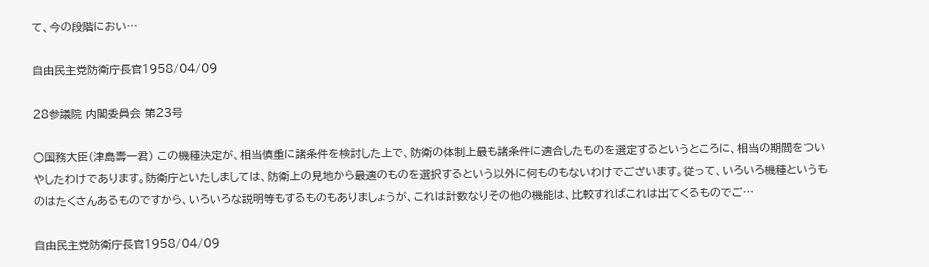て、今の段階におい…

自由民主党防衛庁長官1958/04/09

28参議院 内閣委員会 第23号

○国務大臣(津島壽一君) この機種決定が、相当慎重に諸条件を検討した上で、防衛の体制上最も諸条件に適合したものを選定するというところに、相当の期間をついやしたわけであります。防衛庁といたしましては、防衛上の見地から最適のものを選択するという以外に何ものもないわけでございます。従って、いろいろ機種というものはたくさんあるものですから、いろいろな説明等もするものもありましょうが、これは計数なりその他の機能は、比較すればこれは出てくるものでご…

自由民主党防衛庁長官1958/04/09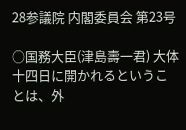28参議院 内閣委員会 第23号

○国務大臣(津島壽一君) 大体十四日に開かれるということは、外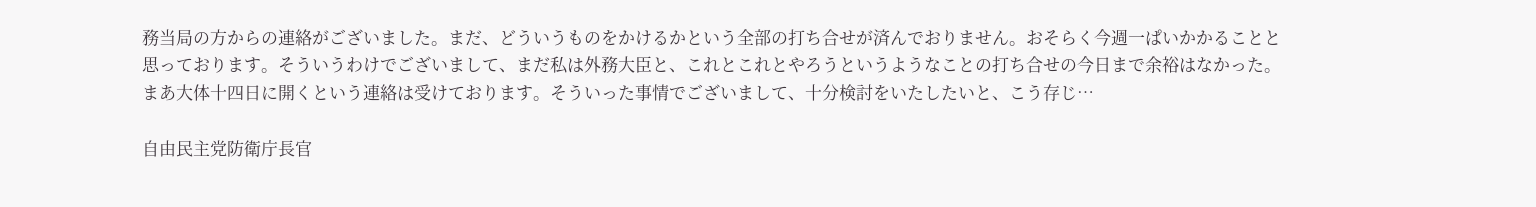務当局の方からの連絡がございました。まだ、どういうものをかけるかという全部の打ち合せが済んでおりません。おそらく今週一ぱいかかることと思っております。そういうわけでございまして、まだ私は外務大臣と、これとこれとやろうというようなことの打ち合せの今日まで余裕はなかった。まあ大体十四日に開くという連絡は受けております。そういった事情でございまして、十分検討をいたしたいと、こう存じ…

自由民主党防衛庁長官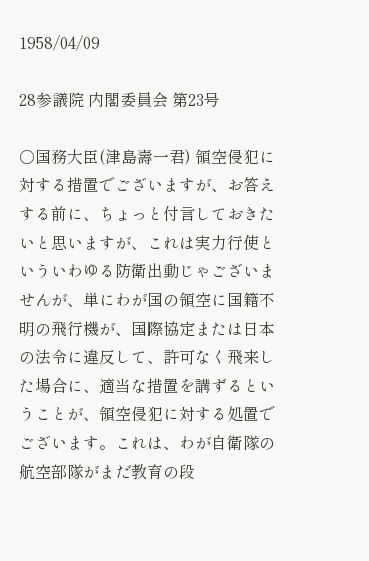1958/04/09

28参議院 内閣委員会 第23号

○国務大臣(津島壽一君) 領空侵犯に対する措置でございますが、お答えする前に、ちょっと付言しておきたいと思いますが、これは実力行使といういわゆる防衛出動じゃございませんが、単にわが国の領空に国籍不明の飛行機が、国際協定または日本の法令に違反して、許可なく飛来した場合に、適当な措置を講ずるということが、領空侵犯に対する処置でございます。これは、わが自衛隊の航空部隊がまだ教育の段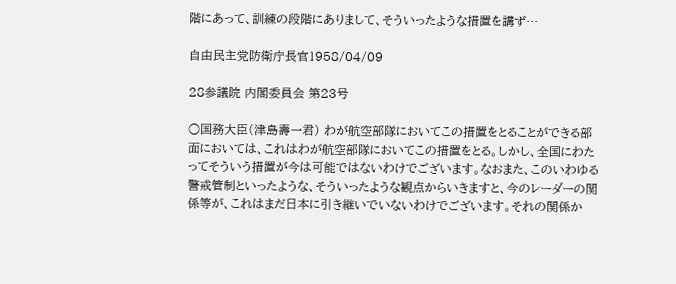階にあって、訓練の段階にありまして、そういったような措置を講ず…

自由民主党防衛庁長官1958/04/09

28参議院 内閣委員会 第23号

○国務大臣(津島壽一君) わが航空部隊においてこの措置をとることができる部面においては、これはわが航空部隊においてこの措置をとる。しかし、全国にわたってそういう措置が今は可能ではないわけでございます。なおまた、このいわゆる警戒管制といったような、そういったような観点からいきますと、今のレーダーの関係等が、これはまだ日本に引き継いでいないわけでございます。それの関係か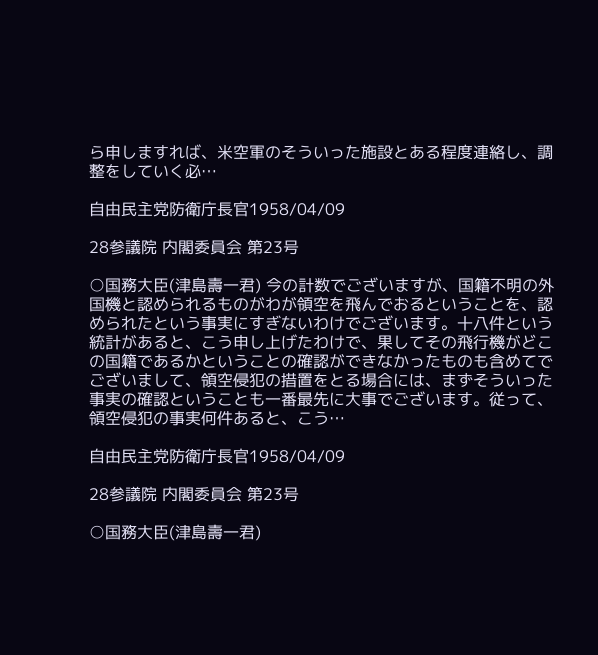ら申しますれば、米空軍のそういった施設とある程度連絡し、調整をしていく必…

自由民主党防衛庁長官1958/04/09

28参議院 内閣委員会 第23号

○国務大臣(津島壽一君) 今の計数でございますが、国籍不明の外国機と認められるものがわが領空を飛んでおるということを、認められたという事実にすぎないわけでございます。十八件という統計があると、こう申し上げたわけで、果してその飛行機がどこの国籍であるかということの確認ができなかったものも含めてでございまして、領空侵犯の措置をとる場合には、まずそういった事実の確認ということも一番最先に大事でございます。従って、領空侵犯の事実何件あると、こう…

自由民主党防衛庁長官1958/04/09

28参議院 内閣委員会 第23号

○国務大臣(津島壽一君)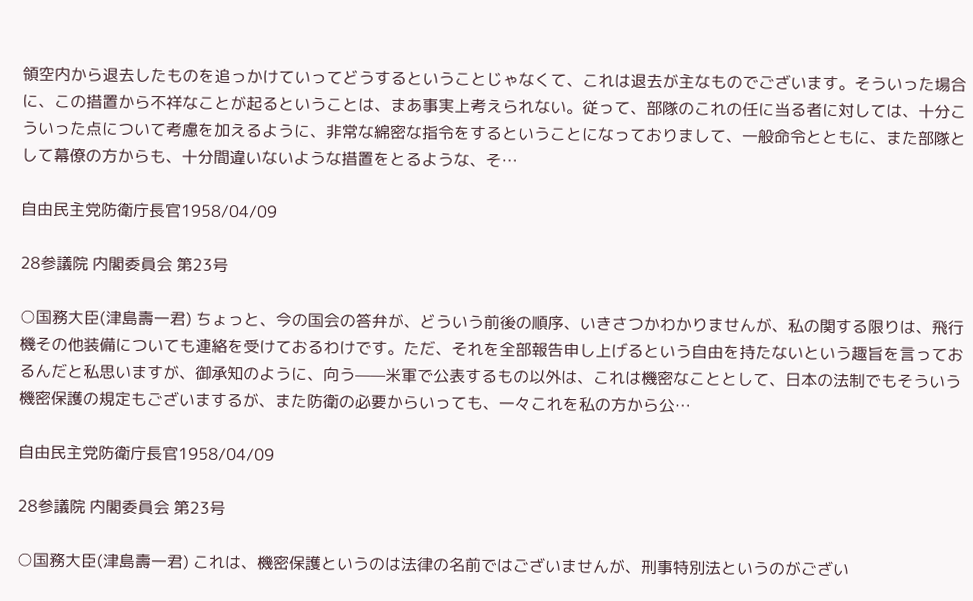領空内から退去したものを追っかけていってどうするということじゃなくて、これは退去が主なものでございます。そういった場合に、この措置から不祥なことが起るということは、まあ事実上考えられない。従って、部隊のこれの任に当る者に対しては、十分こういった点について考慮を加えるように、非常な綿密な指令をするということになっておりまして、一般命令とともに、また部隊として幕僚の方からも、十分間違いないような措置をとるような、そ…

自由民主党防衛庁長官1958/04/09

28参議院 内閣委員会 第23号

○国務大臣(津島壽一君) ちょっと、今の国会の答弁が、どういう前後の順序、いきさつかわかりませんが、私の関する限りは、飛行機その他装備についても連絡を受けておるわけです。ただ、それを全部報告申し上げるという自由を持たないという趣旨を言っておるんだと私思いますが、御承知のように、向う——米軍で公表するもの以外は、これは機密なこととして、日本の法制でもそういう機密保護の規定もございまするが、また防衛の必要からいっても、一々これを私の方から公…

自由民主党防衛庁長官1958/04/09

28参議院 内閣委員会 第23号

○国務大臣(津島壽一君) これは、機密保護というのは法律の名前ではございませんが、刑事特別法というのがござい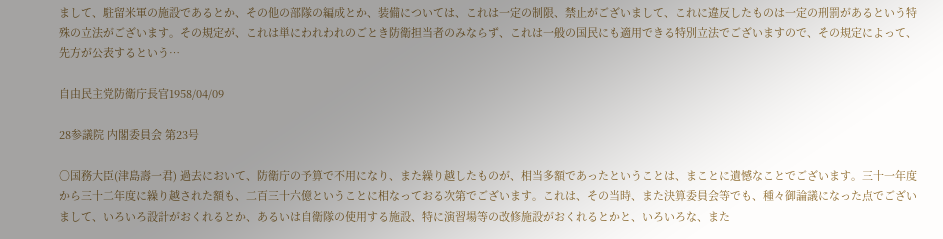まして、駐留米軍の施設であるとか、その他の部隊の編成とか、装備については、これは一定の制限、禁止がございまして、これに違反したものは一定の刑罰があるという特殊の立法がございます。その規定が、これは単にわれわれのごとき防衛担当者のみならず、これは一般の国民にも適用できる特別立法でございますので、その規定によって、先方が公表するという…

自由民主党防衛庁長官1958/04/09

28参議院 内閣委員会 第23号

○国務大臣(津島壽一君) 過去において、防衛庁の予算で不用になり、また繰り越したものが、相当多額であったということは、まことに遺憾なことでございます。三十一年度から三十二年度に繰り越された額も、二百三十六億ということに相なっておる次第でございます。これは、その当時、また決算委員会等でも、種々御論議になった点でございまして、いろいろ設計がおくれるとか、あるいは自衛隊の使用する施設、特に演習場等の改修施設がおくれるとかと、いろいろな、また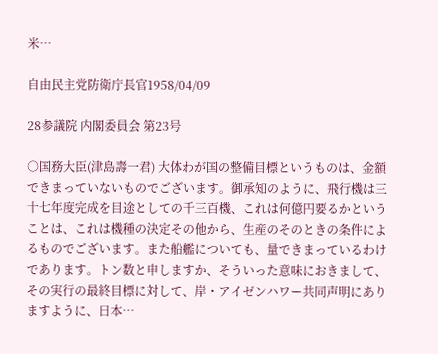米…

自由民主党防衛庁長官1958/04/09

28参議院 内閣委員会 第23号

○国務大臣(津島壽一君) 大体わが国の整備目標というものは、金額できまっていないものでございます。御承知のように、飛行機は三十七年度完成を目途としての千三百機、これは何億円要るかということは、これは機種の決定その他から、生産のそのときの条件によるものでございます。また船艦についても、量できまっているわけであります。トン数と申しますか、そういった意味におきまして、その実行の最終目標に対して、岸・アイゼンハワー共同声明にありますように、日本…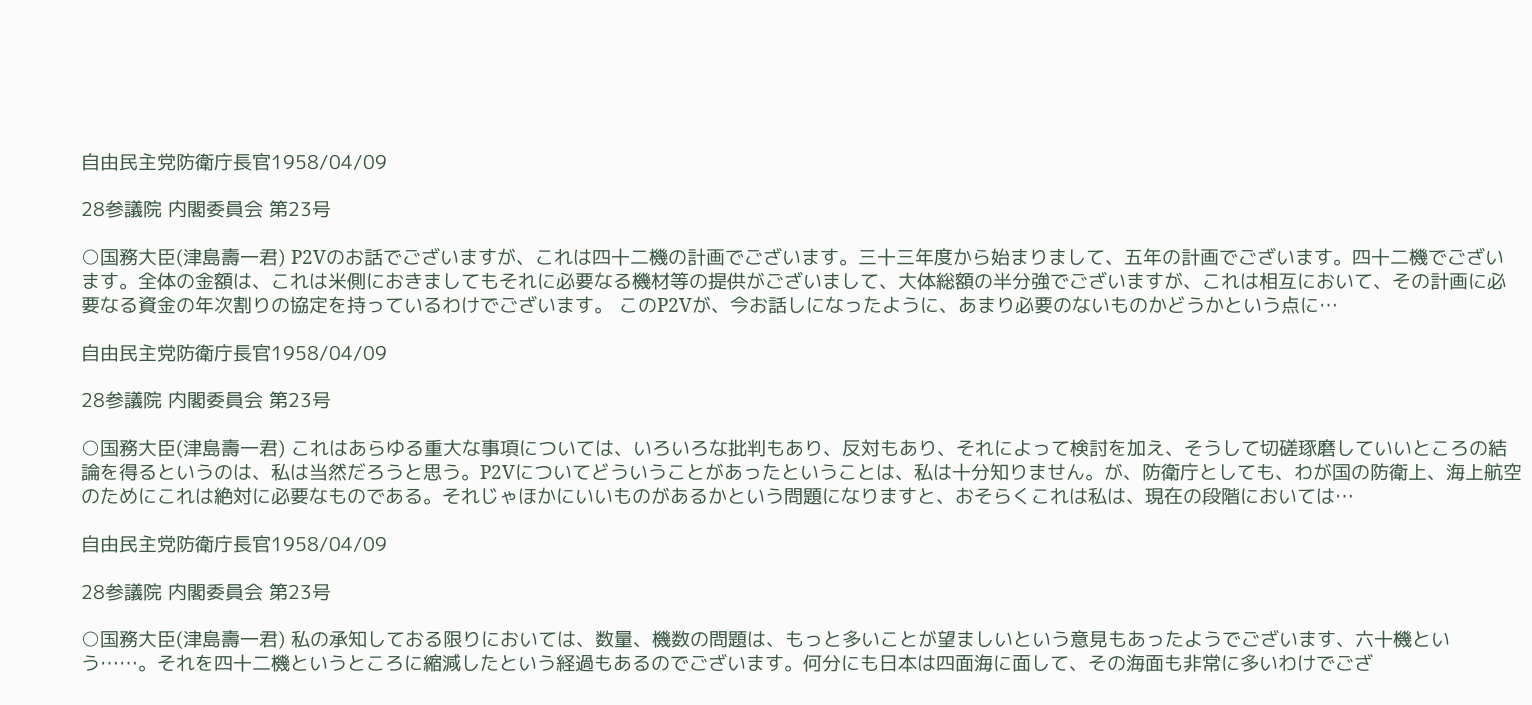自由民主党防衛庁長官1958/04/09

28参議院 内閣委員会 第23号

○国務大臣(津島壽一君) P2Vのお話でございますが、これは四十二機の計画でございます。三十三年度から始まりまして、五年の計画でございます。四十二機でございます。全体の金額は、これは米側におきましてもそれに必要なる機材等の提供がございまして、大体総額の半分強でございますが、これは相互において、その計画に必要なる資金の年次割りの協定を持っているわけでございます。 このP2Vが、今お話しになったように、あまり必要のないものかどうかという点に…

自由民主党防衛庁長官1958/04/09

28参議院 内閣委員会 第23号

○国務大臣(津島壽一君) これはあらゆる重大な事項については、いろいろな批判もあり、反対もあり、それによって検討を加え、そうして切磋琢磨していいところの結論を得るというのは、私は当然だろうと思う。P2Vについてどういうことがあったということは、私は十分知りません。が、防衛庁としても、わが国の防衛上、海上航空のためにこれは絶対に必要なものである。それじゃほかにいいものがあるかという問題になりますと、おそらくこれは私は、現在の段階においては…

自由民主党防衛庁長官1958/04/09

28参議院 内閣委員会 第23号

○国務大臣(津島壽一君) 私の承知しておる限りにおいては、数量、機数の問題は、もっと多いことが望ましいという意見もあったようでございます、六十機という……。それを四十二機というところに縮減したという経過もあるのでございます。何分にも日本は四面海に面して、その海面も非常に多いわけでござ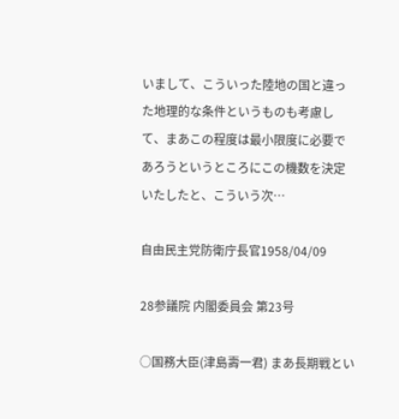いまして、こういった陸地の国と違った地理的な条件というものも考慮して、まあこの程度は最小限度に必要であろうというところにこの機数を決定いたしたと、こういう次…

自由民主党防衛庁長官1958/04/09

28参議院 内閣委員会 第23号

○国務大臣(津島壽一君) まあ長期戦とい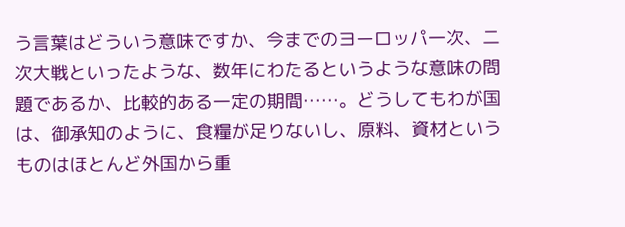う言葉はどういう意味ですか、今までのヨーロッパ一次、二次大戦といったような、数年にわたるというような意味の問題であるか、比較的ある一定の期間……。どうしてもわが国は、御承知のように、食糧が足りないし、原料、資材というものはほとんど外国から重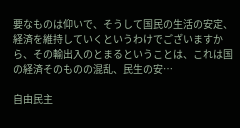要なものは仰いで、そうして国民の生活の安定、経済を維持していくというわけでございますから、その輸出入のとまるということは、これは国の経済そのものの混乱、民生の安…

自由民主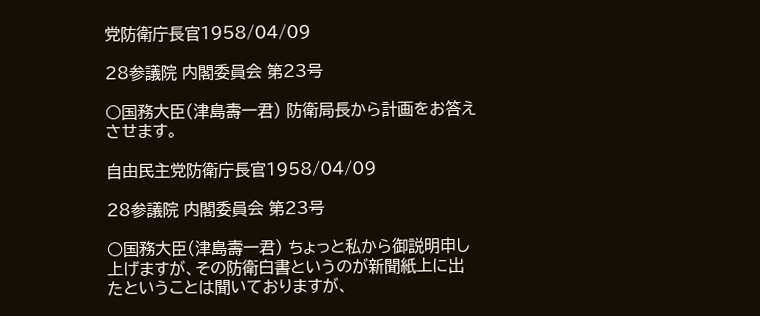党防衛庁長官1958/04/09

28参議院 内閣委員会 第23号

○国務大臣(津島壽一君) 防衛局長から計画をお答えさせます。

自由民主党防衛庁長官1958/04/09

28参議院 内閣委員会 第23号

○国務大臣(津島壽一君) ちょっと私から御説明申し上げますが、その防衛白書というのが新聞紙上に出たということは聞いておりますが、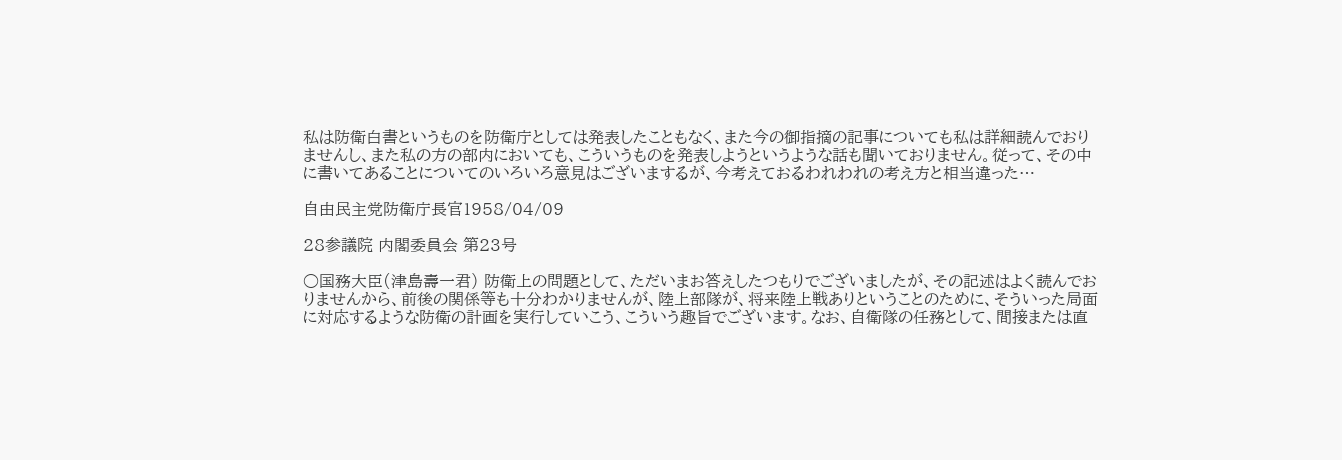私は防衛白書というものを防衛庁としては発表したこともなく、また今の御指摘の記事についても私は詳細読んでおりませんし、また私の方の部内においても、こういうものを発表しようというような話も聞いておりません。従って、その中に書いてあることについてのいろいろ意見はございまするが、今考えておるわれわれの考え方と相当違った…

自由民主党防衛庁長官1958/04/09

28参議院 内閣委員会 第23号

○国務大臣(津島壽一君) 防衛上の問題として、ただいまお答えしたつもりでございましたが、その記述はよく読んでおりませんから、前後の関係等も十分わかりませんが、陸上部隊が、将来陸上戦ありということのために、そういった局面に対応するような防衛の計画を実行していこう、こういう趣旨でございます。なお、自衛隊の任務として、間接または直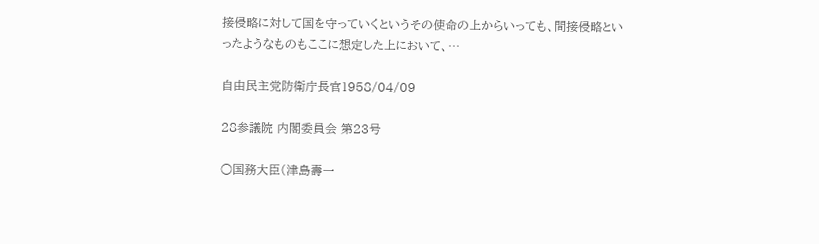接侵略に対して国を守っていくというその使命の上からいっても、間接侵略といったようなものもここに想定した上において、…

自由民主党防衛庁長官1958/04/09

28参議院 内閣委員会 第23号

○国務大臣(津島壽一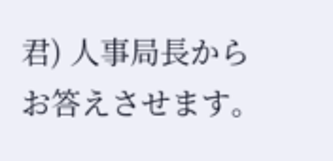君) 人事局長からお答えさせます。